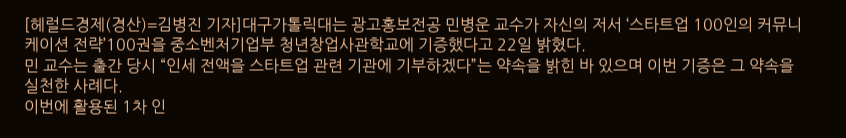[헤럴드경제(경산)=김병진 기자]대구가톨릭대는 광고홍보전공 민병운 교수가 자신의 저서 ‘스타트업 100인의 커뮤니케이션 전략’100권을 중소벤처기업부 청년창업사관학교에 기증했다고 22일 밝혔다.
민 교수는 출간 당시 “인세 전액을 스타트업 관련 기관에 기부하겠다”는 약속을 밝힌 바 있으며 이번 기증은 그 약속을 실천한 사례다.
이번에 활용된 1차 인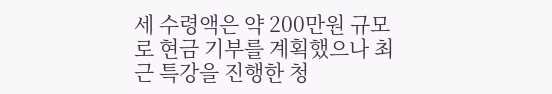세 수령액은 약 200만원 규모로 현금 기부를 계획했으나 최근 특강을 진행한 청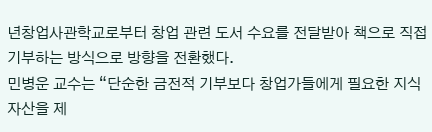년창업사관학교로부터 창업 관련 도서 수요를 전달받아 책으로 직접 기부하는 방식으로 방향을 전환했다.
민병운 교수는 “단순한 금전적 기부보다 창업가들에게 필요한 지식 자산을 제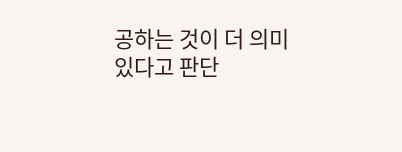공하는 것이 더 의미 있다고 판단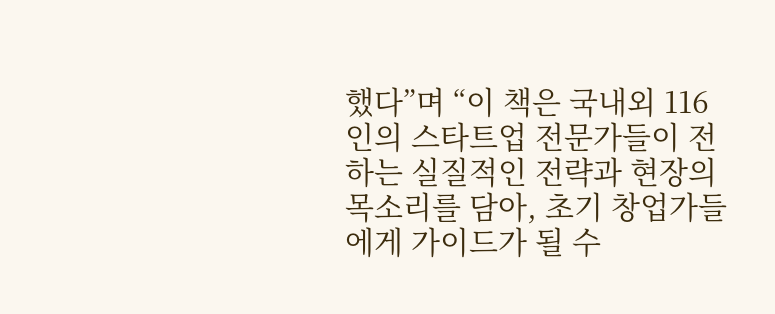했다”며 “이 책은 국내외 116인의 스타트업 전문가들이 전하는 실질적인 전략과 현장의 목소리를 담아, 초기 창업가들에게 가이드가 될 수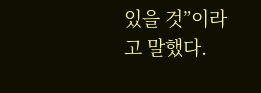있을 것”이라고 말했다.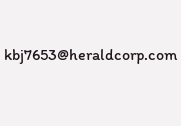kbj7653@heraldcorp.com